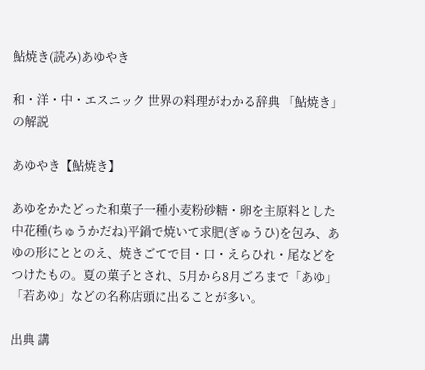鮎焼き(読み)あゆやき

和・洋・中・エスニック 世界の料理がわかる辞典 「鮎焼き」の解説

あゆやき【鮎焼き】

あゆをかたどった和菓子一種小麦粉砂糖・卵を主原料とした中花種(ちゅうかだね)平鍋で焼いて求肥(ぎゅうひ)を包み、あゆの形にととのえ、焼きごてで目・口・えらひれ・尾などをつけたもの。夏の菓子とされ、5月から8月ごろまで「あゆ」「若あゆ」などの名称店頭に出ることが多い。

出典 講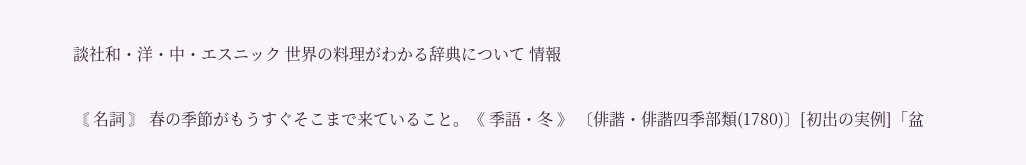談社和・洋・中・エスニック 世界の料理がわかる辞典について 情報

〘 名詞 〙 春の季節がもうすぐそこまで来ていること。《 季語・冬 》 〔俳諧・俳諧四季部類(1780)〕[初出の実例]「盆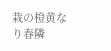栽の橙黄なり春隣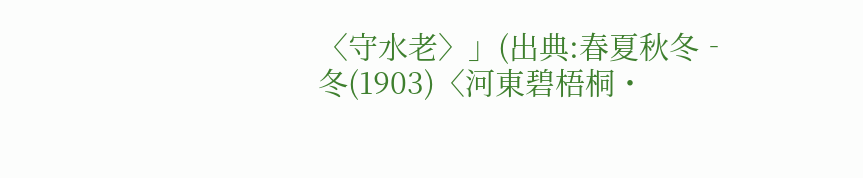〈守水老〉」(出典:春夏秋冬‐冬(1903)〈河東碧梧桐・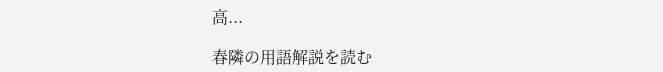高...

春隣の用語解説を読む